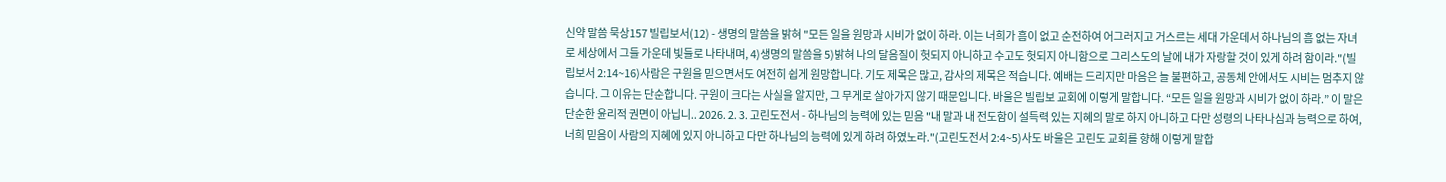신약 말씀 묵상157 빌립보서(12) - 생명의 말씀을 밝혀 "모든 일을 원망과 시비가 없이 하라. 이는 너희가 흠이 없고 순전하여 어그러지고 거스르는 세대 가운데서 하나님의 흠 없는 자녀로 세상에서 그들 가운데 빛들로 나타내며, 4)생명의 말씀을 5)밝혀 나의 달음질이 헛되지 아니하고 수고도 헛되지 아니함으로 그리스도의 날에 내가 자랑할 것이 있게 하려 함이라."(빌립보서 2:14~16)사람은 구원을 믿으면서도 여전히 쉽게 원망합니다. 기도 제목은 많고, 감사의 제목은 적습니다. 예배는 드리지만 마음은 늘 불편하고, 공동체 안에서도 시비는 멈추지 않습니다. 그 이유는 단순합니다. 구원이 크다는 사실을 알지만, 그 무게로 살아가지 않기 때문입니다. 바울은 빌립보 교회에 이렇게 말합니다. “모든 일을 원망과 시비가 없이 하라.” 이 말은 단순한 윤리적 권면이 아닙니.. 2026. 2. 3. 고린도전서 - 하나님의 능력에 있는 믿음 "내 말과 내 전도함이 설득력 있는 지혜의 말로 하지 아니하고 다만 성령의 나타나심과 능력으로 하여, 너희 믿음이 사람의 지혜에 있지 아니하고 다만 하나님의 능력에 있게 하려 하였노라."(고린도전서 2:4~5)사도 바울은 고린도 교회를 향해 이렇게 말합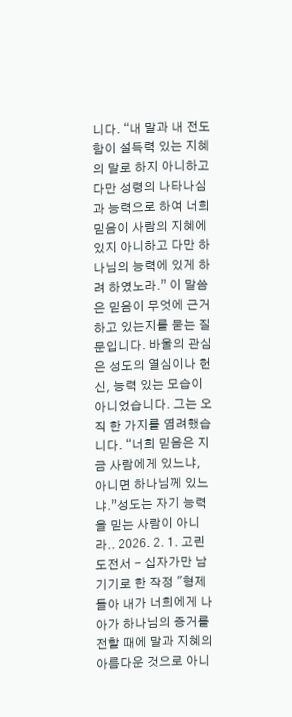니다. “내 말과 내 전도함이 설득력 있는 지혜의 말로 하지 아니하고 다만 성령의 나타나심과 능력으로 하여 너희 믿음이 사람의 지혜에 있지 아니하고 다만 하나님의 능력에 있게 하려 하였노라.” 이 말씀은 믿음이 무엇에 근거하고 있는지를 묻는 질문입니다. 바울의 관심은 성도의 열심이나 헌신, 능력 있는 모습이 아니었습니다. 그는 오직 한 가지를 염려했습니다. “너희 믿음은 지금 사람에게 있느냐, 아니면 하나님께 있느냐.”성도는 자기 능력을 믿는 사람이 아니라.. 2026. 2. 1. 고린도전서 - 십자가만 남기기로 한 작정 "형제들아 내가 너희에게 나아가 하나님의 증거를 전할 때에 말과 지혜의 아름다운 것으로 아니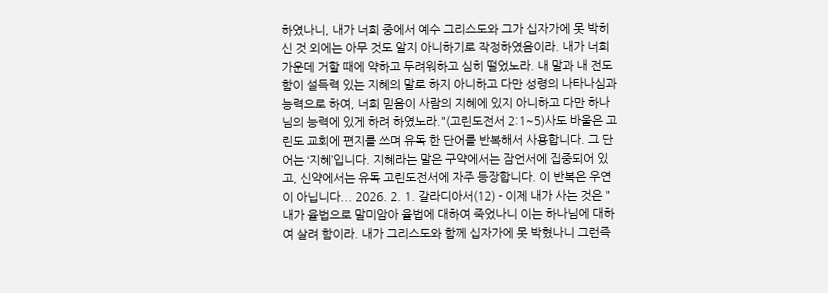하였나니, 내가 너희 중에서 예수 그리스도와 그가 십자가에 못 박히신 것 외에는 아무 것도 알지 아니하기로 작정하였음이라. 내가 너희 가운데 거할 때에 약하고 두려워하고 심히 떨었노라. 내 말과 내 전도함이 설득력 있는 지혜의 말로 하지 아니하고 다만 성령의 나타나심과 능력으로 하여, 너희 믿음이 사람의 지혜에 있지 아니하고 다만 하나님의 능력에 있게 하려 하였노라."(고린도전서 2:1~5)사도 바울은 고린도 교회에 편지를 쓰며 유독 한 단어를 반복해서 사용합니다. 그 단어는 ‘지혜’입니다. 지혜라는 말은 구약에서는 잠언서에 집중되어 있고, 신약에서는 유독 고린도전서에 자주 등장합니다. 이 반복은 우연이 아닙니다... 2026. 2. 1. 갈라디아서(12) - 이제 내가 사는 것은 "내가 율법으로 말미암아 율법에 대하여 죽었나니 이는 하나님에 대하여 살려 함이라. 내가 그리스도와 함께 십자가에 못 박혔나니 그런즉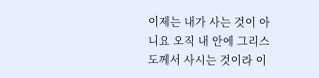이제는 내가 사는 것이 아니요 오직 내 안에 그리스도께서 사시는 것이라 이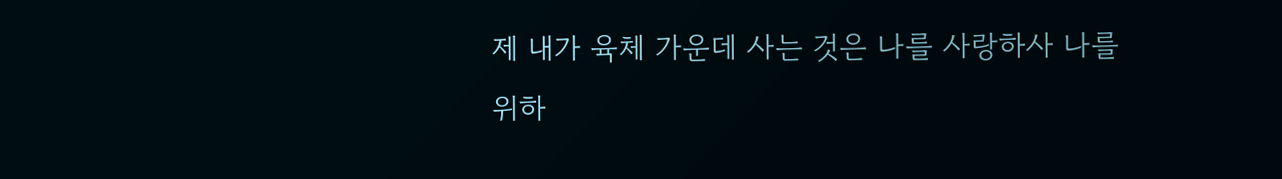제 내가 육체 가운데 사는 것은 나를 사랑하사 나를 위하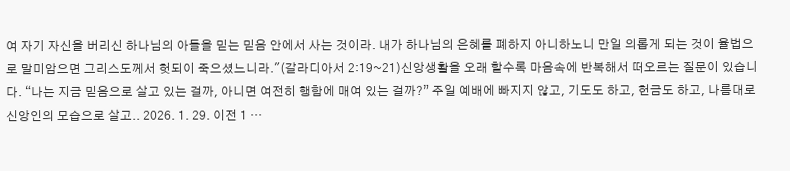여 자기 자신을 버리신 하나님의 아들을 믿는 믿음 안에서 사는 것이라. 내가 하나님의 은혜를 폐하지 아니하노니 만일 의롭게 되는 것이 율법으로 말미암으면 그리스도께서 헛되이 죽으셨느니라."(갈라디아서 2:19~21)신앙생활을 오래 할수록 마음속에 반복해서 떠오르는 질문이 있습니다. “나는 지금 믿음으로 살고 있는 걸까, 아니면 여전히 행함에 매여 있는 걸까?” 주일 예배에 빠지지 않고, 기도도 하고, 헌금도 하고, 나름대로 신앙인의 모습으로 살고.. 2026. 1. 29. 이전 1 ···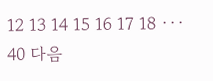12 13 14 15 16 17 18 ··· 40 다음